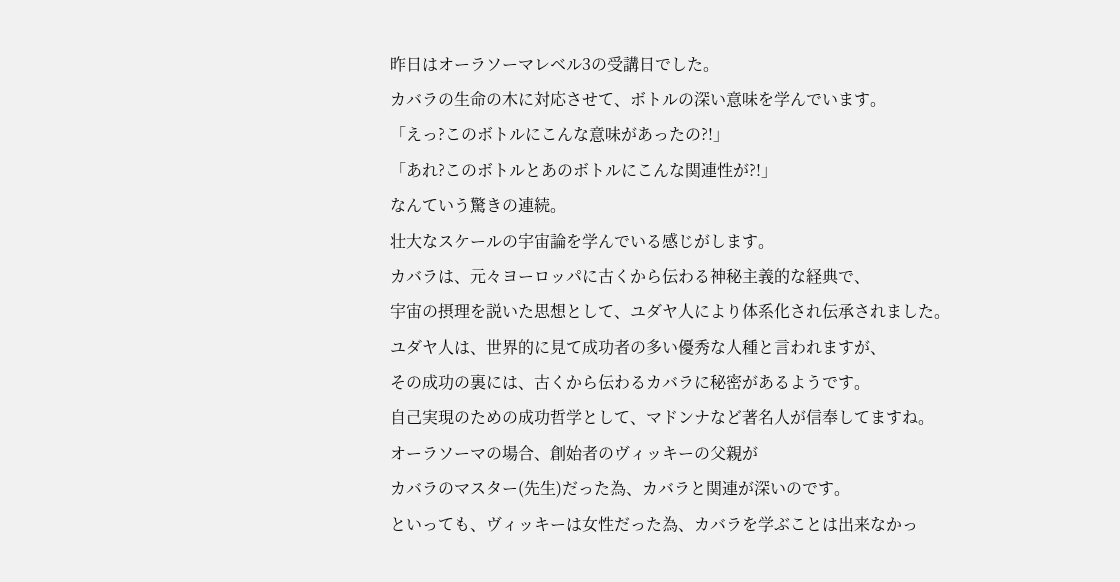昨日はオーラソーマレベル3の受講日でした。
カバラの生命の木に対応させて、ボトルの深い意味を学んでいます。
「えっ?このボトルにこんな意味があったの?!」
「あれ?このボトルとあのボトルにこんな関連性が?!」
なんていう驚きの連続。
壮大なスケールの宇宙論を学んでいる感じがします。
カバラは、元々ヨーロッパに古くから伝わる神秘主義的な経典で、
宇宙の摂理を説いた思想として、ユダヤ人により体系化され伝承されました。
ユダヤ人は、世界的に見て成功者の多い優秀な人種と言われますが、
その成功の裏には、古くから伝わるカバラに秘密があるようです。
自己実現のための成功哲学として、マドンナなど著名人が信奉してますね。
オーラソーマの場合、創始者のヴィッキーの父親が
カバラのマスター(先生)だった為、カバラと関連が深いのです。
といっても、ヴィッキーは女性だった為、カバラを学ぶことは出来なかっ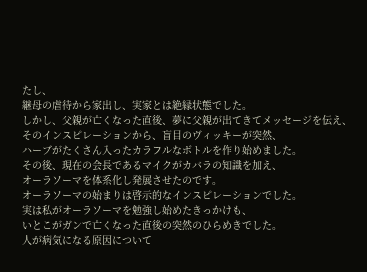たし、
継母の虐待から家出し、実家とは絶縁状態でした。
しかし、父親が亡くなった直後、夢に父親が出てきてメッセージを伝え、
そのインスピレーションから、盲目のヴィッキーが突然、
ハーブがたくさん入ったカラフルなボトルを作り始めました。
その後、現在の会長であるマイクがカバラの知識を加え、
オーラソーマを体系化し発展させたのです。
オーラソーマの始まりは啓示的なインスピレーションでした。
実は私がオーラソーマを勉強し始めたきっかけも、
いとこがガンで亡くなった直後の突然のひらめきでした。
人が病気になる原因について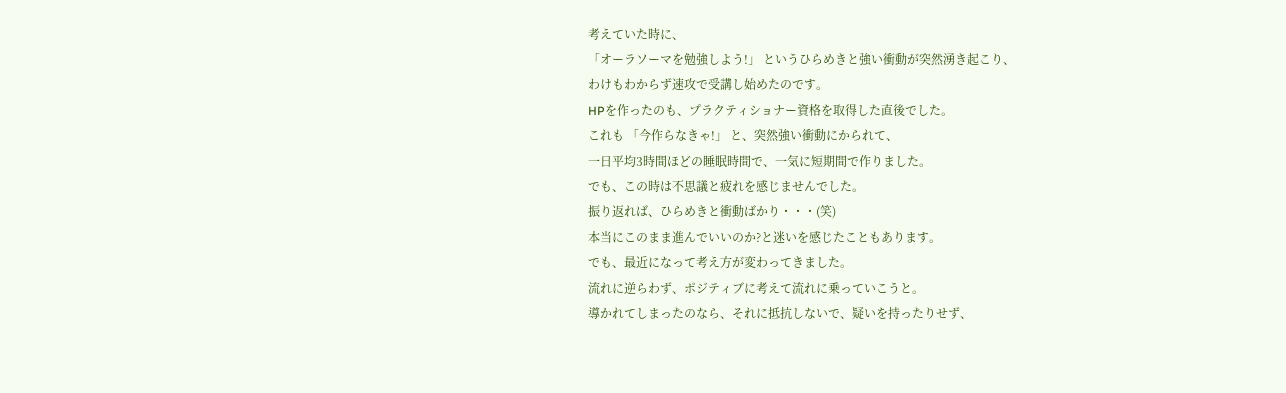考えていた時に、
「オーラソーマを勉強しよう!」 というひらめきと強い衝動が突然湧き起こり、
わけもわからず速攻で受講し始めたのです。
HPを作ったのも、プラクティショナー資格を取得した直後でした。
これも 「今作らなきゃ!」 と、突然強い衝動にかられて、
一日平均3時間ほどの睡眠時間で、一気に短期間で作りました。
でも、この時は不思議と疲れを感じませんでした。
振り返れば、ひらめきと衝動ばかり・・・(笑)
本当にこのまま進んでいいのか?と迷いを感じたこともあります。
でも、最近になって考え方が変わってきました。
流れに逆らわず、ポジティブに考えて流れに乗っていこうと。
導かれてしまったのなら、それに抵抗しないで、疑いを持ったりせず、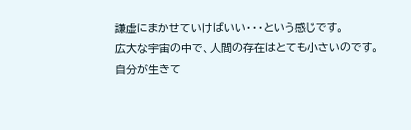謙虚にまかせていけばいい・・・という感じです。
広大な宇宙の中で、人間の存在はとても小さいのです。
自分が生きて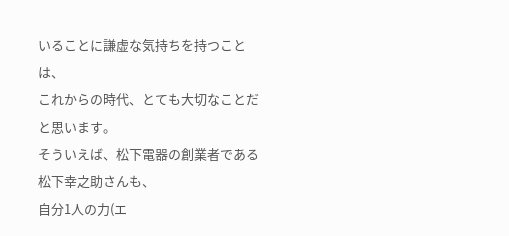いることに謙虚な気持ちを持つことは、
これからの時代、とても大切なことだと思います。
そういえば、松下電器の創業者である松下幸之助さんも、
自分1人の力(エ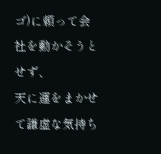ゴ)に頼って会社を動かそうとせず、
天に運をまかせて謙虚な気持ち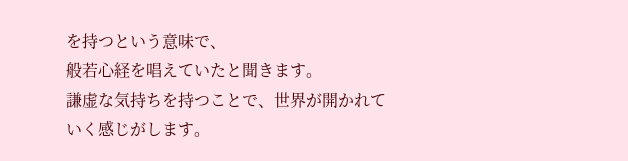を持つという意味で、
般若心経を唱えていたと聞きます。
謙虚な気持ちを持つことで、世界が開かれていく感じがします。